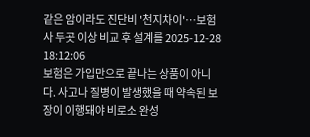같은 암이라도 진단비 '천지차이'…보험사 두곳 이상 비교 후 설계를 2025-12-28 18:12:06
보험은 가입만으로 끝나는 상품이 아니다. 사고나 질병이 발생했을 때 약속된 보장이 이행돼야 비로소 완성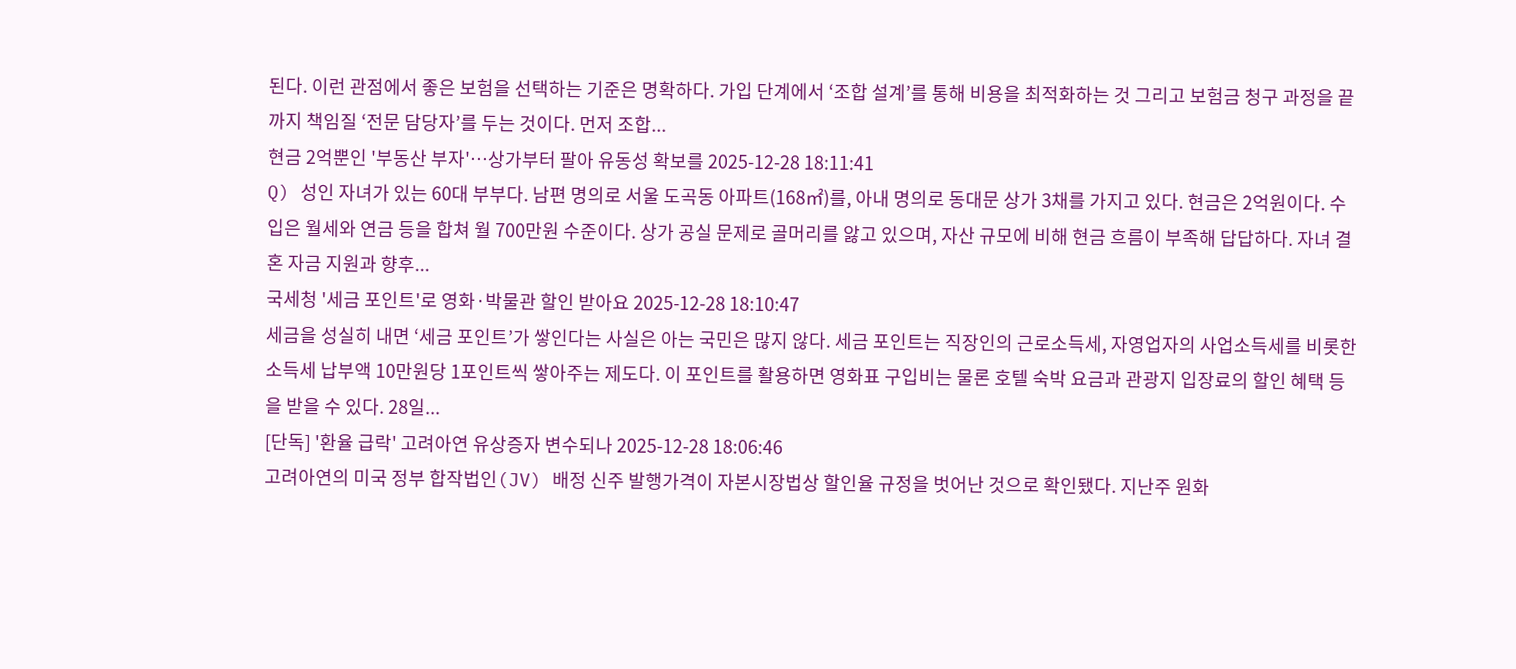된다. 이런 관점에서 좋은 보험을 선택하는 기준은 명확하다. 가입 단계에서 ‘조합 설계’를 통해 비용을 최적화하는 것 그리고 보험금 청구 과정을 끝까지 책임질 ‘전문 담당자’를 두는 것이다. 먼저 조합...
현금 2억뿐인 '부동산 부자'…상가부터 팔아 유동성 확보를 2025-12-28 18:11:41
Q) 성인 자녀가 있는 60대 부부다. 남편 명의로 서울 도곡동 아파트(168㎡)를, 아내 명의로 동대문 상가 3채를 가지고 있다. 현금은 2억원이다. 수입은 월세와 연금 등을 합쳐 월 700만원 수준이다. 상가 공실 문제로 골머리를 앓고 있으며, 자산 규모에 비해 현금 흐름이 부족해 답답하다. 자녀 결혼 자금 지원과 향후...
국세청 '세금 포인트'로 영화·박물관 할인 받아요 2025-12-28 18:10:47
세금을 성실히 내면 ‘세금 포인트’가 쌓인다는 사실은 아는 국민은 많지 않다. 세금 포인트는 직장인의 근로소득세, 자영업자의 사업소득세를 비롯한 소득세 납부액 10만원당 1포인트씩 쌓아주는 제도다. 이 포인트를 활용하면 영화표 구입비는 물론 호텔 숙박 요금과 관광지 입장료의 할인 혜택 등을 받을 수 있다. 28일...
[단독] '환율 급락' 고려아연 유상증자 변수되나 2025-12-28 18:06:46
고려아연의 미국 정부 합작법인(JV) 배정 신주 발행가격이 자본시장법상 할인율 규정을 벗어난 것으로 확인됐다. 지난주 원화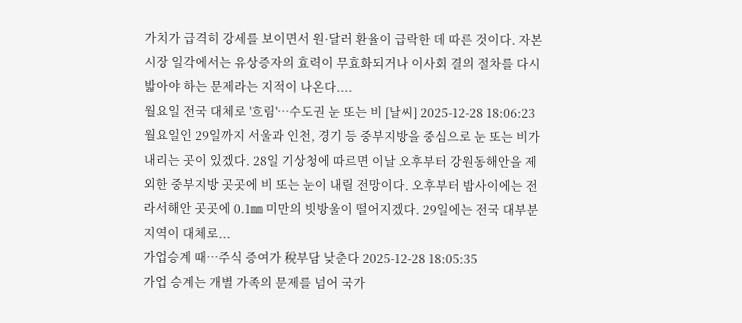가치가 급격히 강세를 보이면서 원·달러 환율이 급락한 데 따른 것이다. 자본시장 일각에서는 유상증자의 효력이 무효화되거나 이사회 결의 절차를 다시 밟아야 하는 문제라는 지적이 나온다....
월요일 전국 대체로 '흐림'…수도권 눈 또는 비 [날씨] 2025-12-28 18:06:23
월요일인 29일까지 서울과 인천, 경기 등 중부지방을 중심으로 눈 또는 비가 내리는 곳이 있겠다. 28일 기상청에 따르면 이날 오후부터 강원동해안을 제외한 중부지방 곳곳에 비 또는 눈이 내릴 전망이다. 오후부터 밤사이에는 전라서해안 곳곳에 0.1㎜ 미만의 빗방울이 떨어지겠다. 29일에는 전국 대부분 지역이 대체로...
가업승계 때…주식 증여가 稅부담 낮춘다 2025-12-28 18:05:35
가업 승계는 개별 가족의 문제를 넘어 국가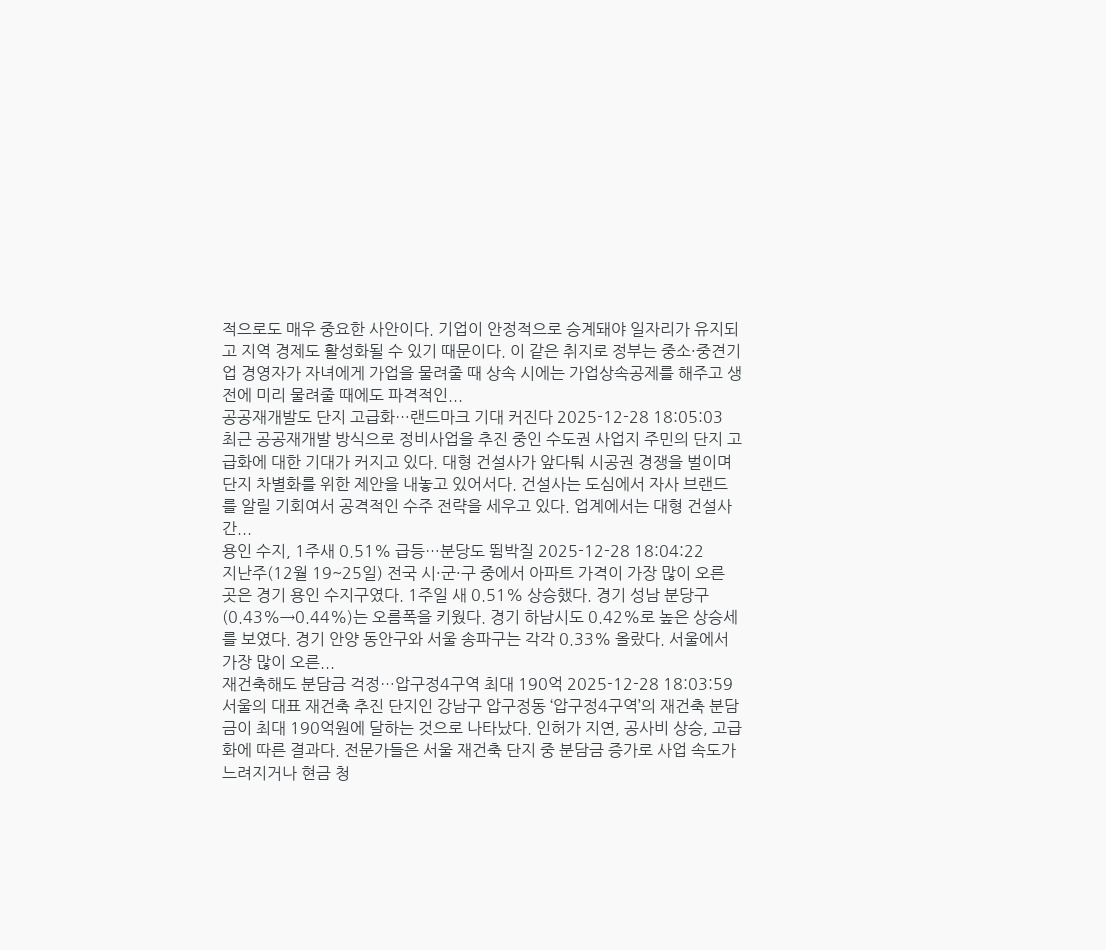적으로도 매우 중요한 사안이다. 기업이 안정적으로 승계돼야 일자리가 유지되고 지역 경제도 활성화될 수 있기 때문이다. 이 같은 취지로 정부는 중소·중견기업 경영자가 자녀에게 가업을 물려줄 때 상속 시에는 가업상속공제를 해주고 생전에 미리 물려줄 때에도 파격적인...
공공재개발도 단지 고급화…랜드마크 기대 커진다 2025-12-28 18:05:03
최근 공공재개발 방식으로 정비사업을 추진 중인 수도권 사업지 주민의 단지 고급화에 대한 기대가 커지고 있다. 대형 건설사가 앞다퉈 시공권 경쟁을 벌이며 단지 차별화를 위한 제안을 내놓고 있어서다. 건설사는 도심에서 자사 브랜드를 알릴 기회여서 공격적인 수주 전략을 세우고 있다. 업계에서는 대형 건설사 간...
용인 수지, 1주새 0.51% 급등…분당도 뜀박질 2025-12-28 18:04:22
지난주(12월 19~25일) 전국 시·군·구 중에서 아파트 가격이 가장 많이 오른 곳은 경기 용인 수지구였다. 1주일 새 0.51% 상승했다. 경기 성남 분당구(0.43%→0.44%)는 오름폭을 키웠다. 경기 하남시도 0.42%로 높은 상승세를 보였다. 경기 안양 동안구와 서울 송파구는 각각 0.33% 올랐다. 서울에서 가장 많이 오른...
재건축해도 분담금 걱정…압구정4구역 최대 190억 2025-12-28 18:03:59
서울의 대표 재건축 추진 단지인 강남구 압구정동 ‘압구정4구역’의 재건축 분담금이 최대 190억원에 달하는 것으로 나타났다. 인허가 지연, 공사비 상승, 고급화에 따른 결과다. 전문가들은 서울 재건축 단지 중 분담금 증가로 사업 속도가 느려지거나 현금 청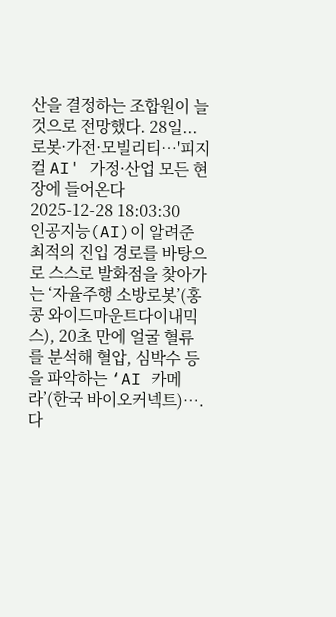산을 결정하는 조합원이 늘 것으로 전망했다. 28일...
로봇·가전·모빌리티…'피지컬 AI' 가정·산업 모든 현장에 들어온다 2025-12-28 18:03:30
인공지능(AI)이 알려준 최적의 진입 경로를 바탕으로 스스로 발화점을 찾아가는 ‘자율주행 소방로봇’(홍콩 와이드마운트다이내믹스), 20초 만에 얼굴 혈류를 분석해 혈압, 심박수 등을 파악하는 ‘AI 카메라’(한국 바이오커넥트)…. 다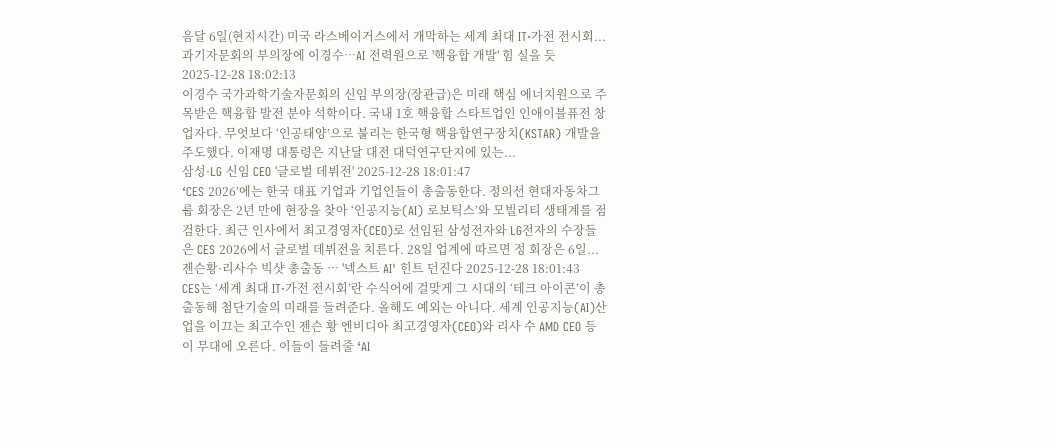음달 6일(현지시간) 미국 라스베이거스에서 개막하는 세계 최대 IT·가전 전시회...
과기자문회의 부의장에 이경수…AI 전력원으로 '핵융합 개발' 힘 실을 듯 2025-12-28 18:02:13
이경수 국가과학기술자문회의 신임 부의장(장관급)은 미래 핵심 에너지원으로 주목받은 핵융합 발전 분야 석학이다. 국내 1호 핵융합 스타트업인 인애이블퓨전 창업자다. 무엇보다 ‘인공태양’으로 불리는 한국형 핵융합연구장치(KSTAR) 개발을 주도했다. 이재명 대통령은 지난달 대전 대덕연구단지에 있는...
삼성·LG 신임 CEO '글로벌 데뷔전' 2025-12-28 18:01:47
‘CES 2026’에는 한국 대표 기업과 기업인들이 총출동한다. 정의선 현대자동차그룹 회장은 2년 만에 현장을 찾아 ‘인공지능(AI) 로보틱스’와 모빌리티 생태계를 점검한다. 최근 인사에서 최고경영자(CEO)로 선임된 삼성전자와 LG전자의 수장들은 CES 2026에서 글로벌 데뷔전을 치른다. 28일 업계에 따르면 정 회장은 6일...
젠슨황·리사수 빅샷 총출동 … '넥스트 AI' 힌트 던진다 2025-12-28 18:01:43
CES는 ‘세계 최대 IT·가전 전시회’란 수식어에 걸맞게 그 시대의 ‘테크 아이콘’이 총출동해 첨단기술의 미래를 들려준다. 올해도 예외는 아니다. 세계 인공지능(AI)산업을 이끄는 최고수인 젠슨 황 엔비디아 최고경영자(CEO)와 리사 수 AMD CEO 등이 무대에 오른다. 이들이 들려줄 ‘AI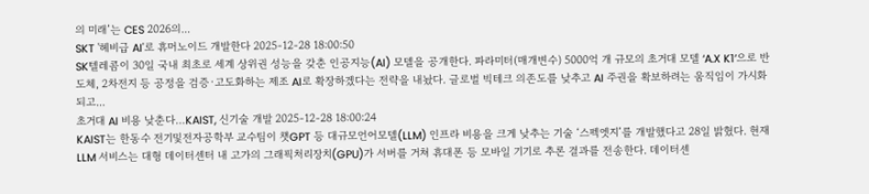의 미래’는 CES 2026의...
SKT '헤비급 AI'로 휴머노이드 개발한다 2025-12-28 18:00:50
SK텔레콤이 30일 국내 최초로 세계 상위권 성능을 갖춘 인공지능(AI) 모델을 공개한다. 파라미터(매개변수) 5000억 개 규모의 초거대 모델 ‘A.X K1’으로 반도체, 2차전지 등 공정을 검증·고도화하는 제조 AI로 확장하겠다는 전략을 내놨다. 글로벌 빅테크 의존도를 낮추고 AI 주권을 확보하려는 움직임이 가시화되고...
초거대 AI 비용 낮춘다…KAIST, 신기술 개발 2025-12-28 18:00:24
KAIST는 한동수 전기및전자공학부 교수팀이 챗GPT 등 대규모언어모델(LLM) 인프라 비용을 크게 낮추는 기술 ‘스펙엣지’를 개발했다고 28일 밝혔다. 현재 LLM 서비스는 대형 데이터센터 내 고가의 그래픽처리장치(GPU)가 서버를 거쳐 휴대폰 등 모바일 기기로 추론 결과를 전송한다. 데이터센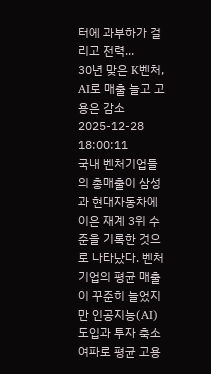터에 과부하가 걸리고 전력...
30년 맞은 K벤처, AI로 매출 늘고 고용은 감소 2025-12-28 18:00:11
국내 벤처기업들의 총매출이 삼성과 현대자동차에 이은 재계 3위 수준을 기록한 것으로 나타났다. 벤처기업의 평균 매출이 꾸준히 늘었지만 인공지능(AI) 도입과 투자 축소 여파로 평균 고용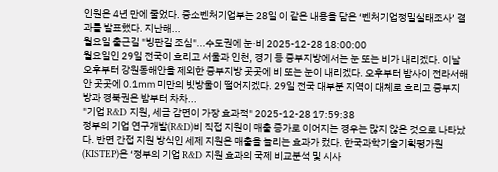인원은 4년 만에 줄었다. 중소벤처기업부는 28일 이 같은 내용을 담은 ‘벤처기업정밀실태조사’ 결과를 발표했다. 지난해...
월요일 출근길 "빙판길 조심"...수도권에 눈·비 2025-12-28 18:00:00
월요일인 29일 전국이 흐리고 서울과 인천, 경기 등 중부지방에서는 눈 또는 비가 내리겠다. 이날 오후부터 강원동해안을 제외한 중부지방 곳곳에 비 또는 눈이 내리겠다. 오후부터 밤사이 전라서해안 곳곳에 0.1㎜ 미만의 빗방울이 떨어지겠다. 29일 전국 대부분 지역이 대체로 흐리고 중부지방과 경북권은 밤부터 차차...
"기업 R&D 지원, 세금 감면이 가장 효과적" 2025-12-28 17:59:38
정부의 기업 연구개발(R&D)비 직접 지원이 매출 증가로 이어지는 경우는 많지 않은 것으로 나타났다. 반면 간접 지원 방식인 세제 지원은 매출을 늘리는 효과가 컸다. 한국과학기술기획평가원(KISTEP)은 ‘정부의 기업 R&D 지원 효과의 국제 비교분석 및 시사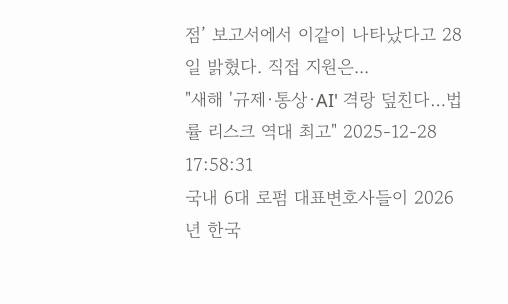점’ 보고서에서 이같이 나타났다고 28일 밝혔다. 직접 지원은...
"새해 '규제·통상·AI' 격랑 덮친다…법률 리스크 역대 최고" 2025-12-28 17:58:31
국내 6대 로펌 대표변호사들이 2026년 한국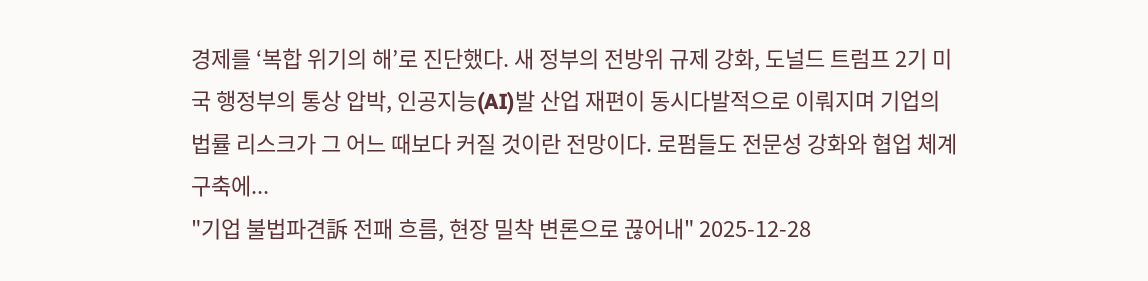경제를 ‘복합 위기의 해’로 진단했다. 새 정부의 전방위 규제 강화, 도널드 트럼프 2기 미국 행정부의 통상 압박, 인공지능(AI)발 산업 재편이 동시다발적으로 이뤄지며 기업의 법률 리스크가 그 어느 때보다 커질 것이란 전망이다. 로펌들도 전문성 강화와 협업 체계 구축에...
"기업 불법파견訴 전패 흐름, 현장 밀착 변론으로 끊어내" 2025-12-28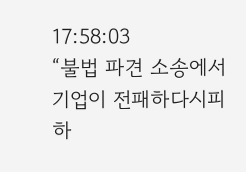17:58:03
“불법 파견 소송에서 기업이 전패하다시피 하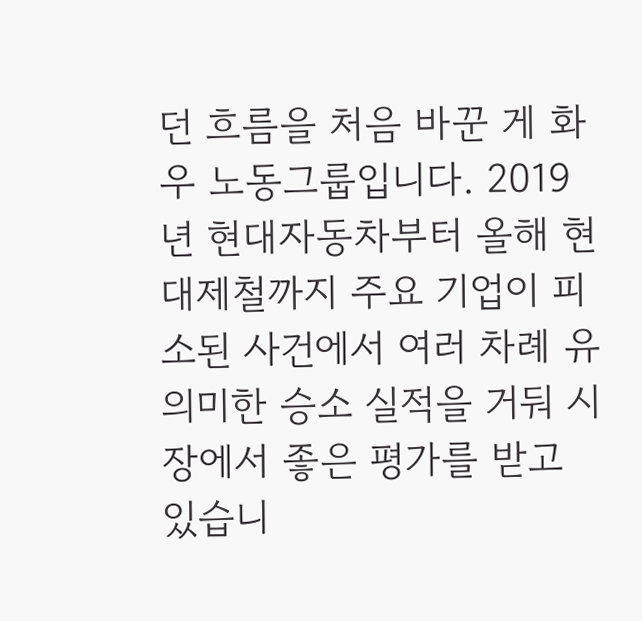던 흐름을 처음 바꾼 게 화우 노동그룹입니다. 2019년 현대자동차부터 올해 현대제철까지 주요 기업이 피소된 사건에서 여러 차례 유의미한 승소 실적을 거둬 시장에서 좋은 평가를 받고 있습니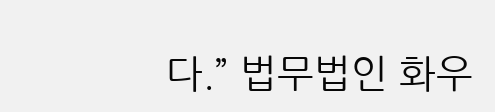다.” 법무법인 화우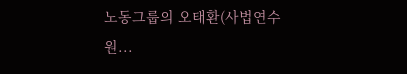노동그룹의 오태환(사법연수원...